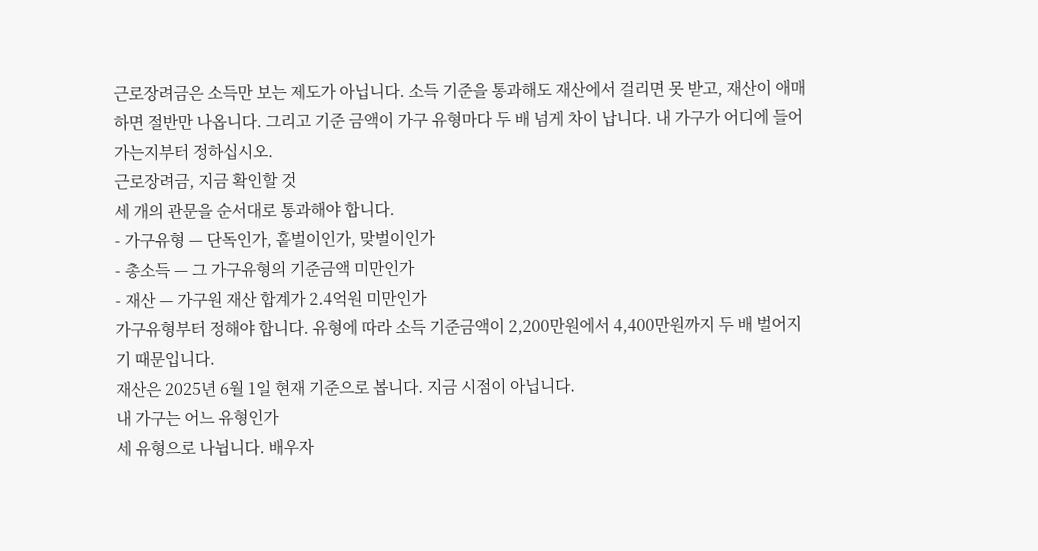근로장려금은 소득만 보는 제도가 아닙니다. 소득 기준을 통과해도 재산에서 걸리면 못 받고, 재산이 애매하면 절반만 나옵니다. 그리고 기준 금액이 가구 유형마다 두 배 넘게 차이 납니다. 내 가구가 어디에 들어가는지부터 정하십시오.
근로장려금, 지금 확인할 것
세 개의 관문을 순서대로 통과해야 합니다.
- 가구유형 — 단독인가, 홑벌이인가, 맞벌이인가
- 총소득 — 그 가구유형의 기준금액 미만인가
- 재산 — 가구원 재산 합계가 2.4억원 미만인가
가구유형부터 정해야 합니다. 유형에 따라 소득 기준금액이 2,200만원에서 4,400만원까지 두 배 벌어지기 때문입니다.
재산은 2025년 6월 1일 현재 기준으로 봅니다. 지금 시점이 아닙니다.
내 가구는 어느 유형인가
세 유형으로 나뉩니다. 배우자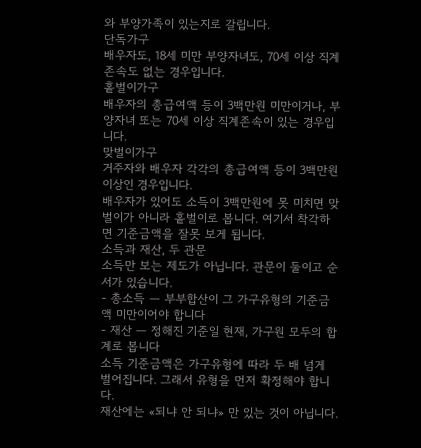와 부양가족이 있는지로 갈립니다.
단독가구
배우자도, 18세 미만 부양자녀도, 70세 이상 직계존속도 없는 경우입니다.
홑벌이가구
배우자의 총급여액 등이 3백만원 미만이거나, 부양자녀 또는 70세 이상 직계존속이 있는 경우입니다.
맞벌이가구
거주자와 배우자 각각의 총급여액 등이 3백만원 이상인 경우입니다.
배우자가 있어도 소득이 3백만원에 못 미치면 맞벌이가 아니라 홑벌이로 봅니다. 여기서 착각하면 기준금액을 잘못 보게 됩니다.
소득과 재산, 두 관문
소득만 보는 제도가 아닙니다. 관문이 둘이고 순서가 있습니다.
- 총소득 — 부부합산이 그 가구유형의 기준금액 미만이어야 합니다
- 재산 — 정해진 기준일 현재, 가구원 모두의 합계로 봅니다
소득 기준금액은 가구유형에 따라 두 배 넘게 벌어집니다. 그래서 유형을 먼저 확정해야 합니다.
재산에는 «되냐 안 되냐» 만 있는 것이 아닙니다.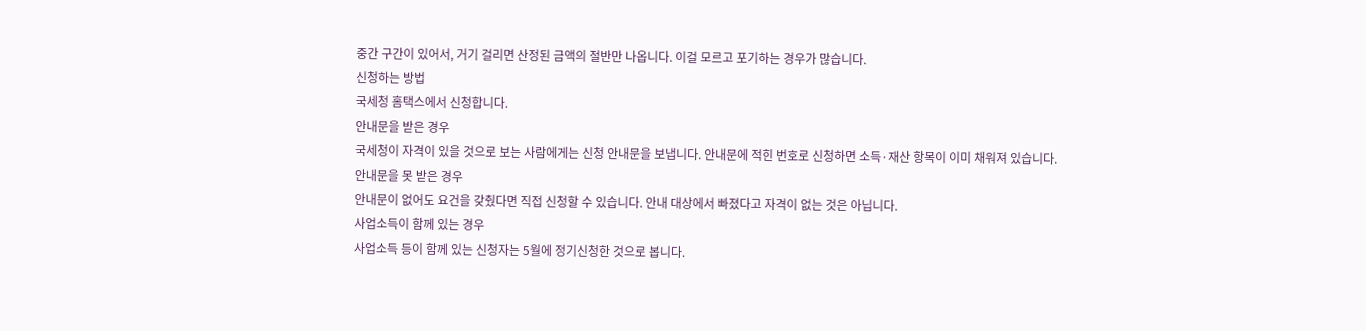중간 구간이 있어서, 거기 걸리면 산정된 금액의 절반만 나옵니다. 이걸 모르고 포기하는 경우가 많습니다.
신청하는 방법
국세청 홈택스에서 신청합니다.
안내문을 받은 경우
국세청이 자격이 있을 것으로 보는 사람에게는 신청 안내문을 보냅니다. 안내문에 적힌 번호로 신청하면 소득·재산 항목이 이미 채워져 있습니다.
안내문을 못 받은 경우
안내문이 없어도 요건을 갖췄다면 직접 신청할 수 있습니다. 안내 대상에서 빠졌다고 자격이 없는 것은 아닙니다.
사업소득이 함께 있는 경우
사업소득 등이 함께 있는 신청자는 5월에 정기신청한 것으로 봅니다.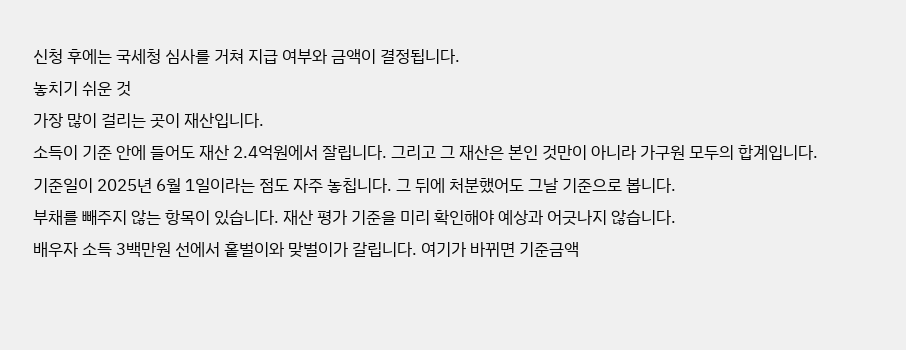신청 후에는 국세청 심사를 거쳐 지급 여부와 금액이 결정됩니다.
놓치기 쉬운 것
가장 많이 걸리는 곳이 재산입니다.
소득이 기준 안에 들어도 재산 2.4억원에서 잘립니다. 그리고 그 재산은 본인 것만이 아니라 가구원 모두의 합계입니다.
기준일이 2025년 6월 1일이라는 점도 자주 놓칩니다. 그 뒤에 처분했어도 그날 기준으로 봅니다.
부채를 빼주지 않는 항목이 있습니다. 재산 평가 기준을 미리 확인해야 예상과 어긋나지 않습니다.
배우자 소득 3백만원 선에서 홑벌이와 맞벌이가 갈립니다. 여기가 바뀌면 기준금액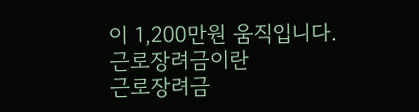이 1,200만원 움직입니다.
근로장려금이란
근로장려금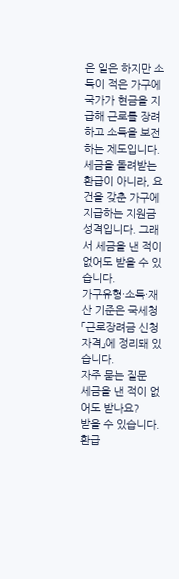은 일은 하지만 소득이 적은 가구에 국가가 현금을 지급해 근로를 장려하고 소득을 보전하는 제도입니다.
세금을 돌려받는 환급이 아니라, 요건을 갖춘 가구에 지급하는 지원금 성격입니다. 그래서 세금을 낸 적이 없어도 받을 수 있습니다.
가구유형·소득·재산 기준은 국세청 「근로장려금 신청자격」에 정리돼 있습니다.
자주 묻는 질문
세금을 낸 적이 없어도 받나요?
받을 수 있습니다. 환급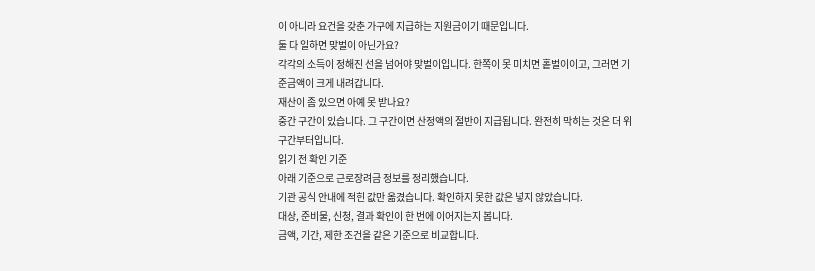이 아니라 요건을 갖춘 가구에 지급하는 지원금이기 때문입니다.
둘 다 일하면 맞벌이 아닌가요?
각각의 소득이 정해진 선을 넘어야 맞벌이입니다. 한쪽이 못 미치면 홑벌이이고, 그러면 기준금액이 크게 내려갑니다.
재산이 좀 있으면 아예 못 받나요?
중간 구간이 있습니다. 그 구간이면 산정액의 절반이 지급됩니다. 완전히 막히는 것은 더 위 구간부터입니다.
읽기 전 확인 기준
아래 기준으로 근로장려금 정보를 정리했습니다.
기관 공식 안내에 적힌 값만 옮겼습니다. 확인하지 못한 값은 넣지 않았습니다.
대상, 준비물, 신청, 결과 확인이 한 번에 이어지는지 봅니다.
금액, 기간, 제한 조건을 같은 기준으로 비교합니다.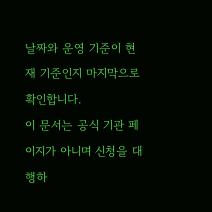날짜와 운영 기준이 현재 기준인지 마지막으로 확인합니다.
이 문서는 공식 기관 페이지가 아니며 신청을 대행하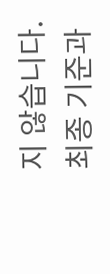지 않습니다. 최종 기준과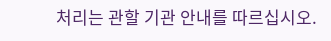처리는 관할 기관 안내를 따르십시오.